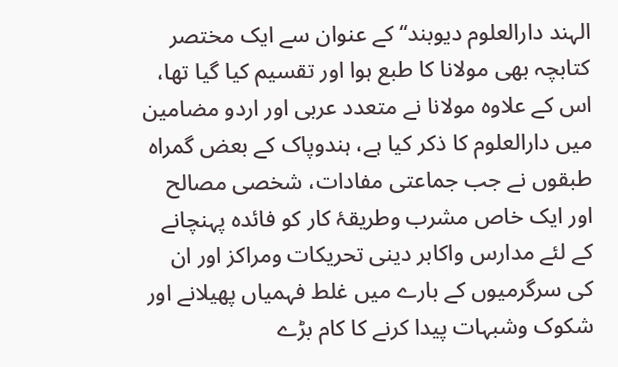الہند دارالعلوم دیوبند‘‘ کے عنوان سے ایک مختصر کتابچہ بھی مولانا کا طبع ہوا اور تقسیم کیا گیا تھا، اس کے علاوہ مولانا نے متعدد عربی اور اردو مضامین میں دارالعلوم کا ذکر کیا ہے، ہندوپاک کے بعض گمراہ طبقوں نے جب جماعتی مفادات، شخصی مصالح اور ایک خاص مشرب وطریقۂ کار کو فائدہ پہنچانے کے لئے مدارس واکابر دینی تحریکات ومراکز اور ان کی سرگرمیوں کے بارے میں غلط فہمیاں پھیلانے اور شکوک وشبہات پیدا کرنے کا کام بڑے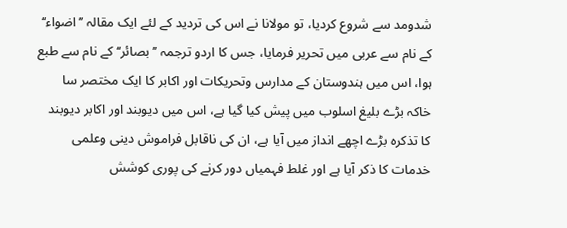شدومد سے شروع کردیا، تو مولانا نے اس کی تردید کے لئے ایک مقالہ ’’اضواء‘‘ کے نام سے عربی میں تحریر فرمایا، جس کا اردو ترجمہ ’’بصائر‘‘ کے نام سے طبع ہوا، اس میں ہندوستان کے مدارس وتحریکات اور اکابر کا ایک مختصر سا خاکہ بڑے بلیغ اسلوب میں پیش کیا گیا ہے، اس میں دیوبند اور اکابر دیوبند کا تذکرہ بڑے اچھے انداز میں آیا ہے، ان کی ناقابل فراموش دینی وعلمی خدمات کا ذکر آیا ہے اور غلط فہمیاں دور کرنے کی پوری کوشش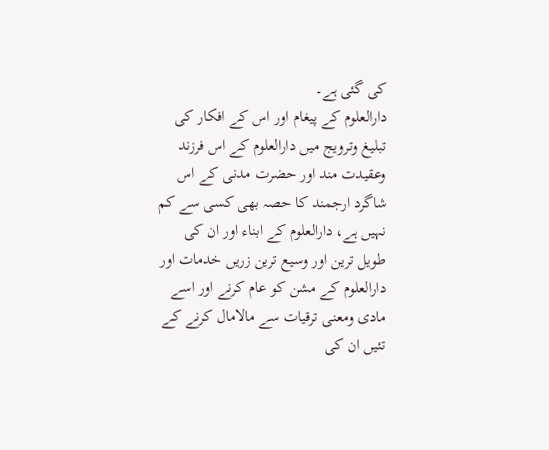کی گئی ہے۔
دارالعلوم کے پیغام اور اس کے افکار کی تبلیغ وترویج میں دارالعلوم کے اس فرزند وعقیدت مند اور حضرت مدنی کے اس شاگرد ارجمند کا حصہ بھی کسی سے کم نہیں ہے، دارالعلوم کے ابناء اور ان کی طویل ترین اور وسیع ترین زریں خدمات اور دارالعلوم کے مشن کو عام کرنے اور اسے مادی ومعنی ترقیات سے مالامال کرنے کے تئیں ان کی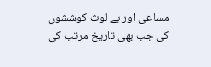مساعی اور بے لوث کوششوں کی جب بھی تاریخ مرتب کی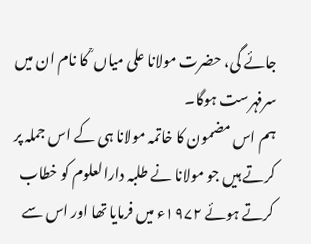جائے گی، حضرت مولانا علی میاں ؒ کا نام ان میں سرفہرست ہوگا۔
ہم اس مضمون کا خاتمہ مولانا ہی کے اس جملہ پر کرتے ہیں جو مولانا نے طلبہ دارالعلوم کو خطاب کرتے ہوئے ۱۹۷۲ء میں فرمایا تھا اور اس سے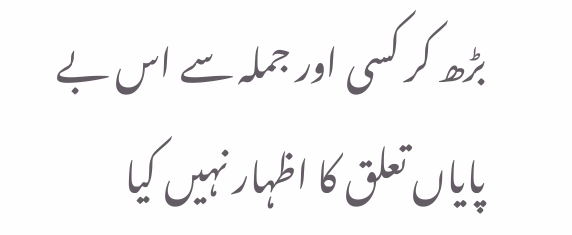بڑھ کر کسی اور جملہ سے اس بے پایاں تعلق کا اظہار نہیں کیا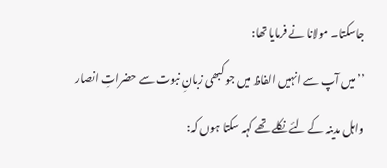جاسکتا۔ مولانا نے فرمایا تھا:
’’میں آپ سے انہیں الفاظ میں جو کبھی زبانِ نبوت سے حضراتِ انصار واہل مدینہ کے لئے نکلے تھے کہہ سکتا ہوں کہ: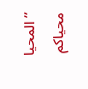’’المحیا محیاکم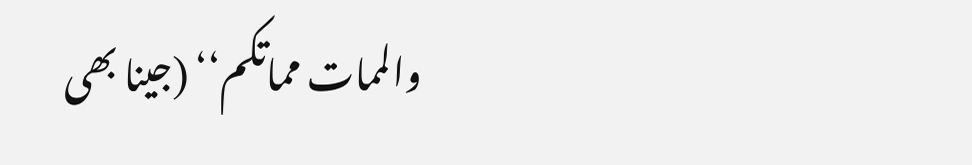والممات مماتکم‘‘ (جینا بھی